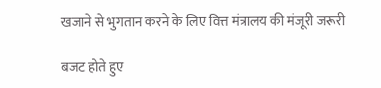खजाने से भुगतान करने के लिए वित्त मंत्रालय की मंजूरी जरूरी

बजट होते हुए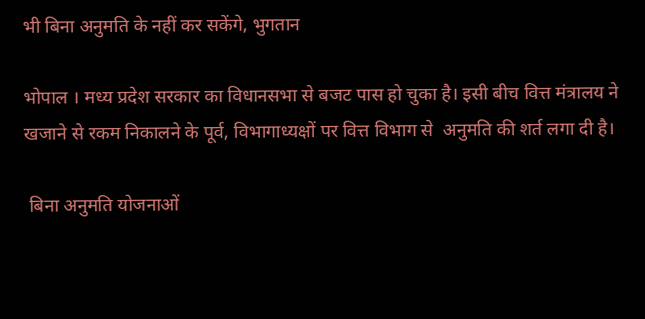भी बिना अनुमति के नहीं कर सकेंगे, भुगतान

भोपाल । मध्य प्रदेश सरकार का विधानसभा से बजट पास हो चुका है। इसी बीच वित्त मंत्रालय ने खजाने से रकम निकालने के पूर्व, विभागाध्यक्षों पर वित्त विभाग से  अनुमति की शर्त लगा दी है।

 बिना अनुमति योजनाओं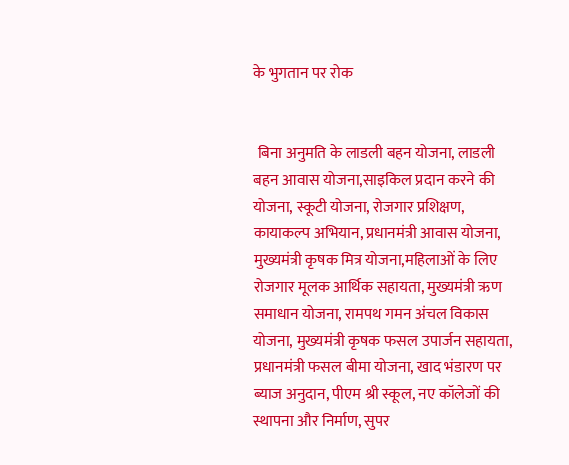के भुगतान पर रोक


 बिना अनुमति के लाडली बहन योजना, लाडली बहन आवास योजना,साइकिल प्रदान करने की योजना, स्कूटी योजना, रोजगार प्रशिक्षण, कायाकल्प अभियान, प्रधानमंत्री आवास योजना, मुख्यमंत्री कृषक मित्र योजना,महिलाओं के लिए रोजगार मूलक आर्थिक सहायता, मुख्यमंत्री ऋण समाधान योजना, रामपथ गमन अंचल विकास योजना, मुख्यमंत्री कृषक फसल उपार्जन सहायता, प्रधानमंत्री फसल बीमा योजना, खाद भंडारण पर ब्याज अनुदान, पीएम श्री स्कूल, नए कॉलेजों की स्थापना और निर्माण, सुपर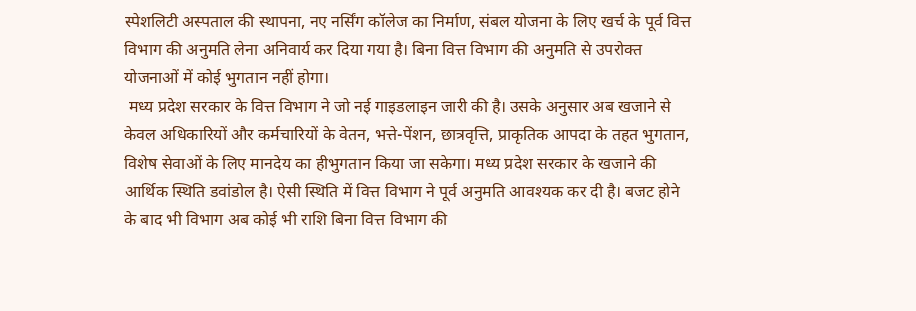स्पेशलिटी अस्पताल की स्थापना, नए नर्सिंग कॉलेज का निर्माण, संबल योजना के लिए खर्च के पूर्व वित्त विभाग की अनुमति लेना अनिवार्य कर दिया गया है। बिना वित्त विभाग की अनुमति से उपरोक्त योजनाओं में कोई भुगतान नहीं होगा।
 मध्य प्रदेश सरकार के वित्त विभाग ने जो नई गाइडलाइन जारी की है। उसके अनुसार अब खजाने से केवल अधिकारियों और कर्मचारियों के वेतन, भत्ते-पेंशन, छात्रवृत्ति, प्राकृतिक आपदा के तहत भुगतान, विशेष सेवाओं के लिए मानदेय का हीभुगतान किया जा सकेगा। मध्य प्रदेश सरकार के खजाने की आर्थिक स्थिति डवांडोल है। ऐसी स्थिति में वित्त विभाग ने पूर्व अनुमति आवश्यक कर दी है। बजट होने के बाद भी विभाग अब कोई भी राशि बिना वित्त विभाग की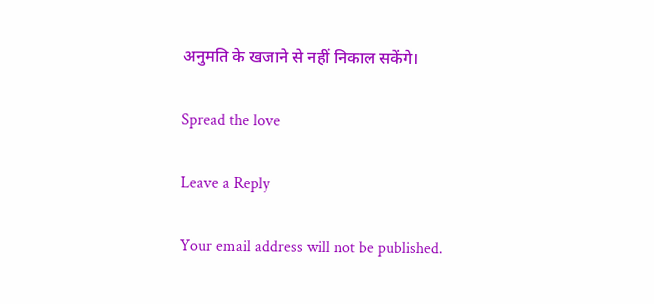अनुमति के खजाने से नहीं निकाल सकेंगे।

Spread the love

Leave a Reply

Your email address will not be published.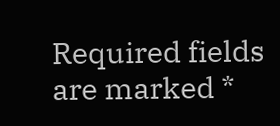Required fields are marked *